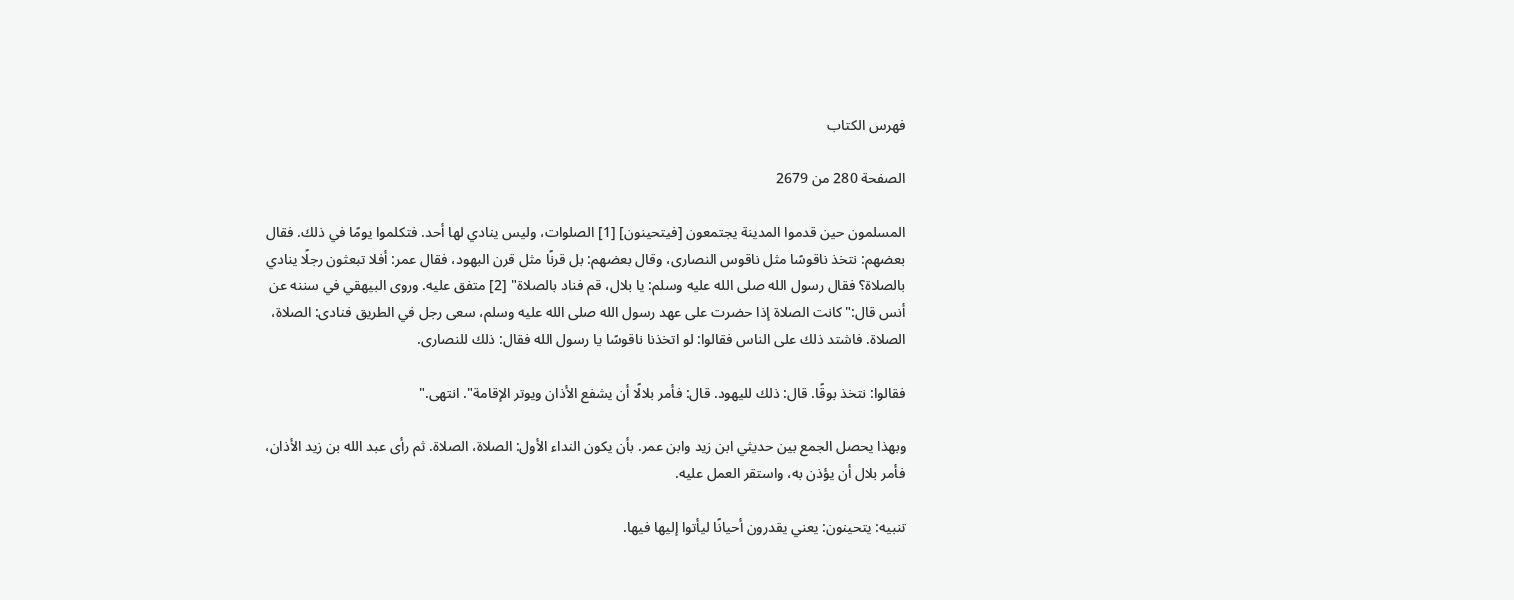فهرس الكتاب

الصفحة 280 من 2679

المسلمون حين قدموا المدينة يجتمعون [فيتحينون] [1] الصلوات، وليس ينادي لها أحد. فتكلموا يومًا في ذلك. فقال بعضهم: نتخذ ناقوسًا مثل ناقوس النصارى، وقال بعضهم: بل قرنًا مثل قرن البهود، فقال عمر: أفلا تبعثون رجلًا ينادي بالصلاة؟ فقال رسول الله صلى الله عليه وسلم: يا بلال، قم فناد بالصلاة" [2] متفق عليه. وروى البيهقي في سننه عن أنس قال:"كانت الصلاة إذا حضرت على عهد رسول الله صلى الله عليه وسلم، سعى رجل في الطريق فنادى: الصلاة، الصلاة. فاشتد ذلك على الناس فقالوا: لو اتخذنا ناقوسًا يا رسول الله فقال: ذلك للنصارى.

فقالوا: نتخذ بوقًا. قال: ذلك لليهود. قال: فأمر بلالًا أن يشفع الأذان ويوتر الإقامة". انتهى."

وبهذا يحصل الجمع بين حديثي ابن زيد وابن عمر. بأن يكون النداء الأول: الصلاة، الصلاة. ثم رأى عبد الله بن زيد الأذان، فأمر بلال أن يؤذن به، واستقر العمل عليه.

تنبيه: يتحينون: يعني يقدرون أحيانًا ليأتوا إليها فيها.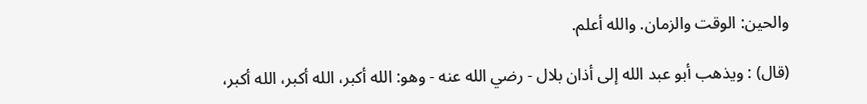والحين: الوقت والزمان. والله أعلم.

(قال) : ويذهب أبو عبد الله إلى أذان بلال - رضي الله عنه - وهو: الله أكبر، الله أكبر، الله أكبر،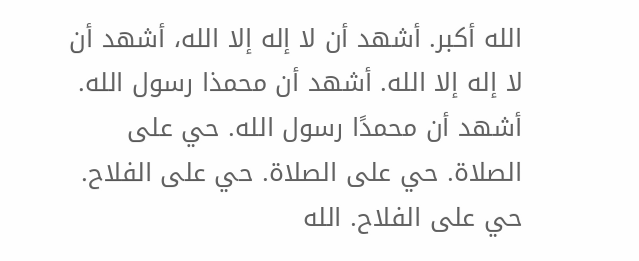الله أكبر. أشهد أن لا إله إلا الله، أشهد أن لا إله إلا الله. أشهد أن محمذا رسول الله. أشهد أن محمدًا رسول الله. حي على الصلاة. حي على الصلاة. حي على الفلاح. حي على الفلاح. الله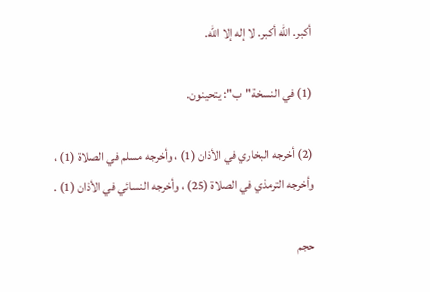أكبر. الله أكبر. لا إله إلا الله.

(1) في النسخة"ب": يتحينون.

(2) أخرجه البخاري في الأذان (1) ، وأخرجه مسلم في الصلاة (1) ، وأخرجه الترمذي في الصلاة (25) ، وأخرجه النسائي في الأذان (1) .

حجم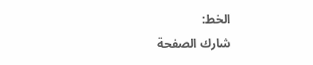الخط:
شارك الصفحة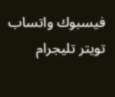فيسبوك واتساب تويتر تليجرام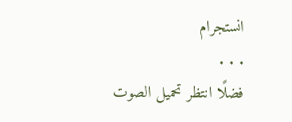انستجرام
. . .
فضلًا انتظر تحميل الصوت